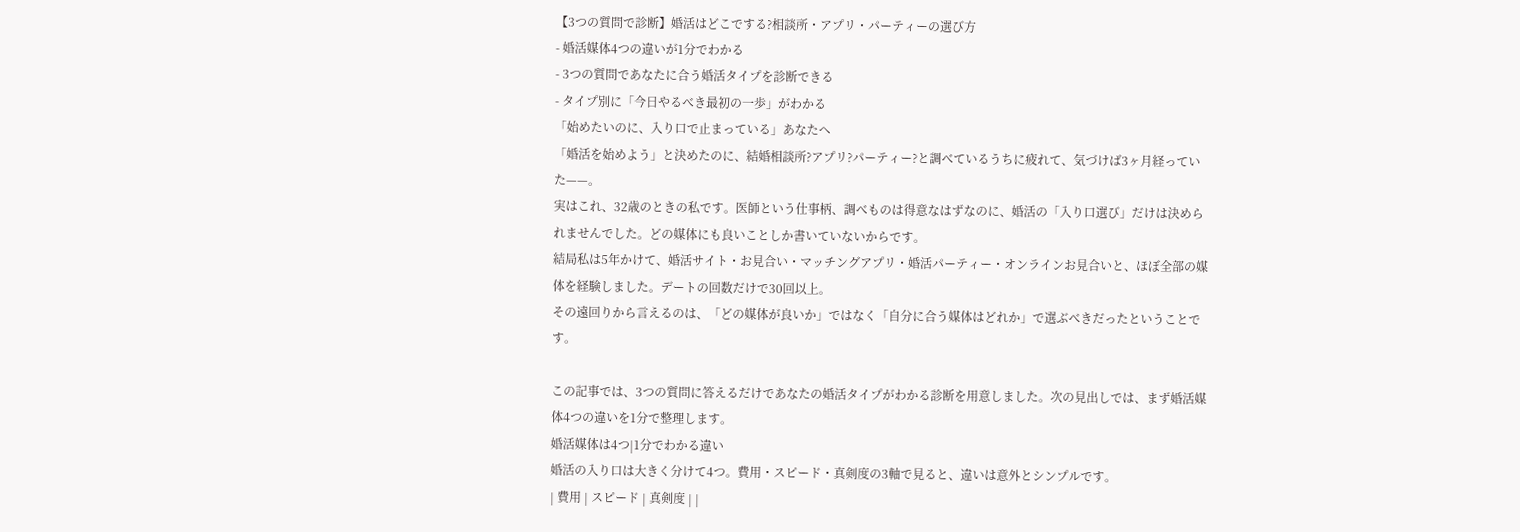【3つの質問で診断】婚活はどこでする?相談所・アプリ・パーティーの選び方
- 婚活媒体4つの違いが1分でわかる
- 3つの質問であなたに合う婚活タイプを診断できる
- タイプ別に「今日やるべき最初の一歩」がわかる
「始めたいのに、入り口で止まっている」あなたへ
「婚活を始めよう」と決めたのに、結婚相談所?アプリ?パーティー?と調べているうちに疲れて、気づけば3ヶ月経っていた——。
実はこれ、32歳のときの私です。医師という仕事柄、調べものは得意なはずなのに、婚活の「入り口選び」だけは決められませんでした。どの媒体にも良いことしか書いていないからです。
結局私は5年かけて、婚活サイト・お見合い・マッチングアプリ・婚活パーティー・オンラインお見合いと、ほぼ全部の媒体を経験しました。デートの回数だけで30回以上。
その遠回りから言えるのは、「どの媒体が良いか」ではなく「自分に合う媒体はどれか」で選ぶべきだったということです。

この記事では、3つの質問に答えるだけであなたの婚活タイプがわかる診断を用意しました。次の見出しでは、まず婚活媒体4つの違いを1分で整理します。
婚活媒体は4つ|1分でわかる違い
婚活の入り口は大きく分けて4つ。費用・スピード・真剣度の3軸で見ると、違いは意外とシンプルです。
| 費用 | スピード | 真剣度 | |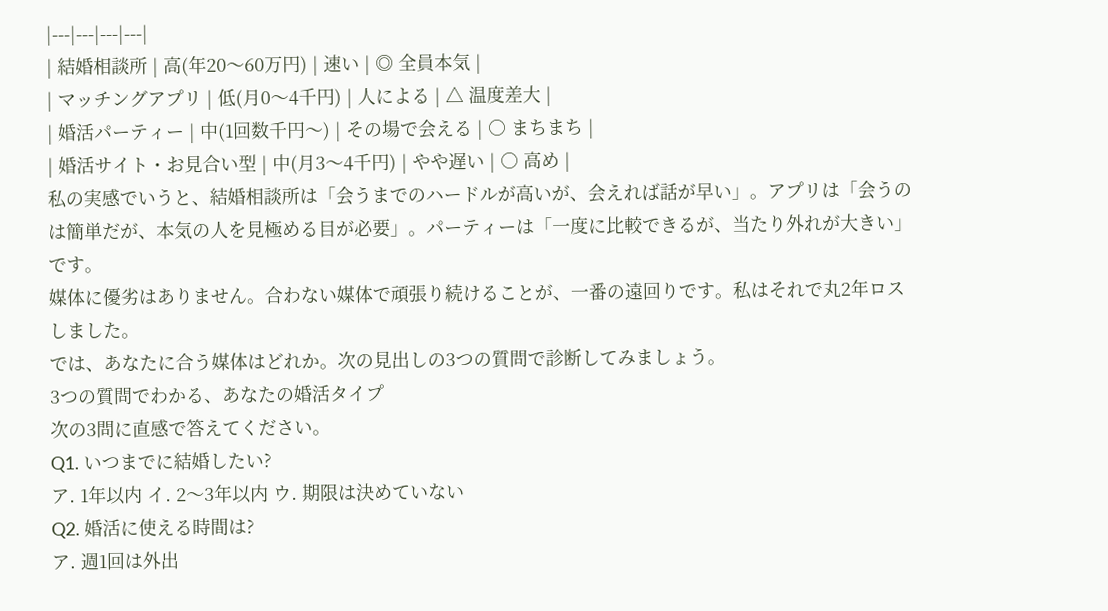|---|---|---|---|
| 結婚相談所 | 高(年20〜60万円) | 速い | ◎ 全員本気 |
| マッチングアプリ | 低(月0〜4千円) | 人による | △ 温度差大 |
| 婚活パーティー | 中(1回数千円〜) | その場で会える | ○ まちまち |
| 婚活サイト・お見合い型 | 中(月3〜4千円) | やや遅い | ○ 高め |
私の実感でいうと、結婚相談所は「会うまでのハードルが高いが、会えれば話が早い」。アプリは「会うのは簡単だが、本気の人を見極める目が必要」。パーティーは「一度に比較できるが、当たり外れが大きい」です。
媒体に優劣はありません。合わない媒体で頑張り続けることが、一番の遠回りです。私はそれで丸2年ロスしました。
では、あなたに合う媒体はどれか。次の見出しの3つの質問で診断してみましょう。
3つの質問でわかる、あなたの婚活タイプ
次の3問に直感で答えてください。
Q1. いつまでに結婚したい?
ア. 1年以内 イ. 2〜3年以内 ウ. 期限は決めていない
Q2. 婚活に使える時間は?
ア. 週1回は外出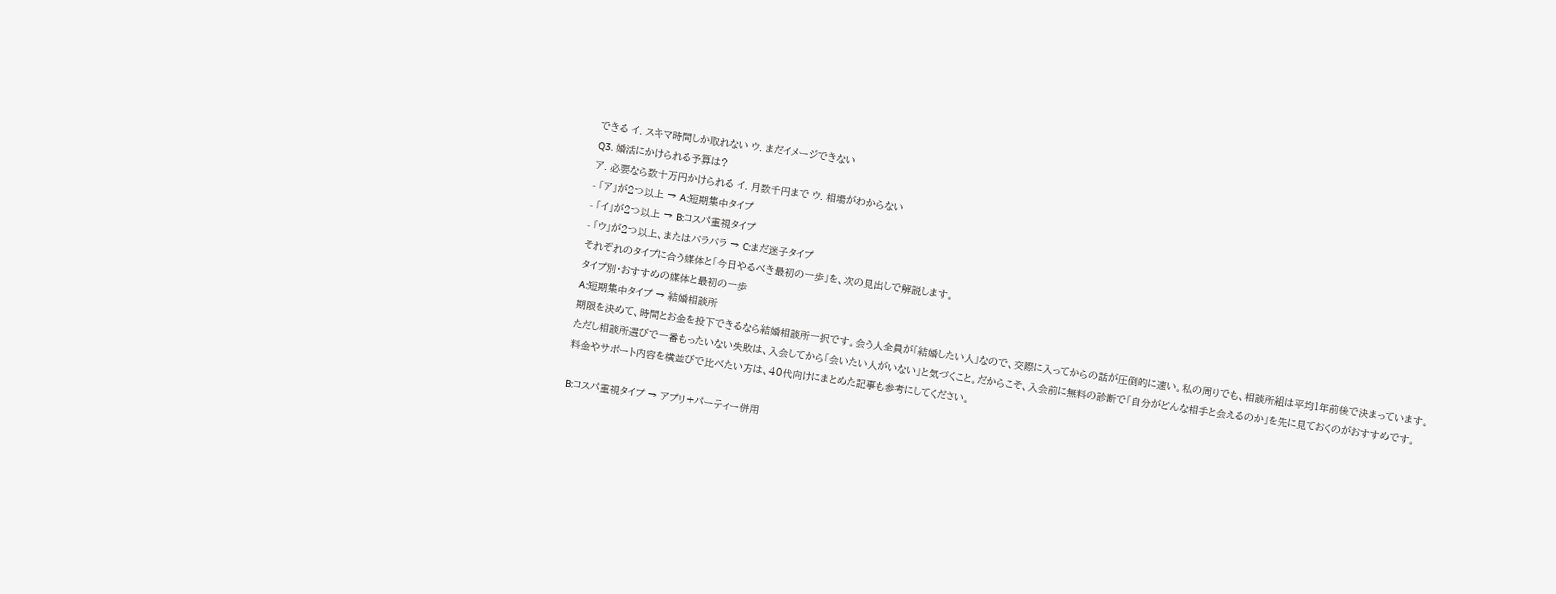できる イ. スキマ時間しか取れない ウ. まだイメージできない
Q3. 婚活にかけられる予算は?
ア. 必要なら数十万円かけられる イ. 月数千円まで ウ. 相場がわからない
- 「ア」が2つ以上 → A:短期集中タイプ
- 「イ」が2つ以上 → B:コスパ重視タイプ
- 「ウ」が2つ以上、またはバラバラ → C:まだ迷子タイプ
それぞれのタイプに合う媒体と「今日やるべき最初の一歩」を、次の見出しで解説します。
タイプ別・おすすめの媒体と最初の一歩
A:短期集中タイプ → 結婚相談所
期限を決めて、時間とお金を投下できるなら結婚相談所一択です。会う人全員が「結婚したい人」なので、交際に入ってからの話が圧倒的に速い。私の周りでも、相談所組は平均1年前後で決まっています。
ただし相談所選びで一番もったいない失敗は、入会してから「会いたい人がいない」と気づくこと。だからこそ、入会前に無料の診断で「自分がどんな相手と会えるのか」を先に見ておくのがおすすめです。
料金やサポート内容を横並びで比べたい方は、40代向けにまとめた記事も参考にしてください。

B:コスパ重視タイプ → アプリ+パーティー併用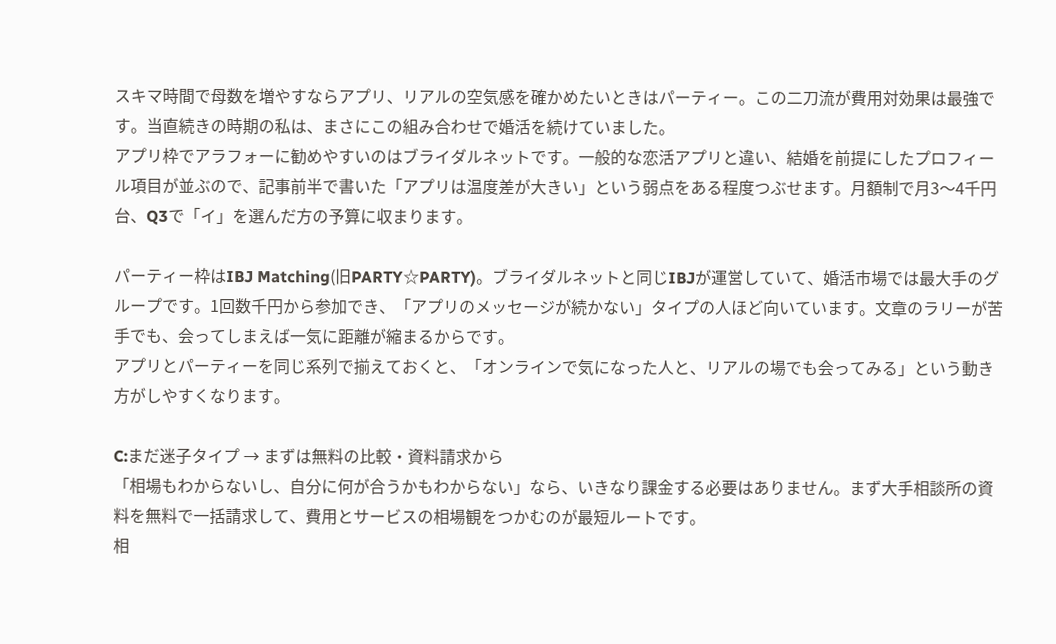スキマ時間で母数を増やすならアプリ、リアルの空気感を確かめたいときはパーティー。この二刀流が費用対効果は最強です。当直続きの時期の私は、まさにこの組み合わせで婚活を続けていました。
アプリ枠でアラフォーに勧めやすいのはブライダルネットです。一般的な恋活アプリと違い、結婚を前提にしたプロフィール項目が並ぶので、記事前半で書いた「アプリは温度差が大きい」という弱点をある程度つぶせます。月額制で月3〜4千円台、Q3で「イ」を選んだ方の予算に収まります。

パーティー枠はIBJ Matching(旧PARTY☆PARTY)。ブライダルネットと同じIBJが運営していて、婚活市場では最大手のグループです。1回数千円から参加でき、「アプリのメッセージが続かない」タイプの人ほど向いています。文章のラリーが苦手でも、会ってしまえば一気に距離が縮まるからです。
アプリとパーティーを同じ系列で揃えておくと、「オンラインで気になった人と、リアルの場でも会ってみる」という動き方がしやすくなります。

C:まだ迷子タイプ → まずは無料の比較・資料請求から
「相場もわからないし、自分に何が合うかもわからない」なら、いきなり課金する必要はありません。まず大手相談所の資料を無料で一括請求して、費用とサービスの相場観をつかむのが最短ルートです。
相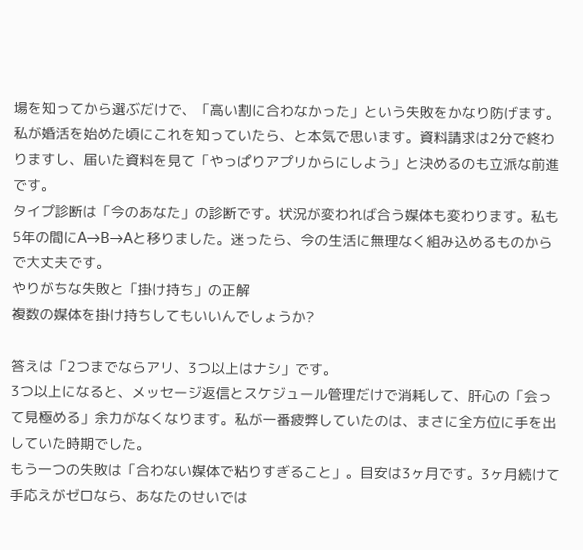場を知ってから選ぶだけで、「高い割に合わなかった」という失敗をかなり防げます。私が婚活を始めた頃にこれを知っていたら、と本気で思います。資料請求は2分で終わりますし、届いた資料を見て「やっぱりアプリからにしよう」と決めるのも立派な前進です。
タイプ診断は「今のあなた」の診断です。状況が変われば合う媒体も変わります。私も5年の間にA→B→Aと移りました。迷ったら、今の生活に無理なく組み込めるものからで大丈夫です。
やりがちな失敗と「掛け持ち」の正解
複数の媒体を掛け持ちしてもいいんでしょうか?

答えは「2つまでならアリ、3つ以上はナシ」です。
3つ以上になると、メッセージ返信とスケジュール管理だけで消耗して、肝心の「会って見極める」余力がなくなります。私が一番疲弊していたのは、まさに全方位に手を出していた時期でした。
もう一つの失敗は「合わない媒体で粘りすぎること」。目安は3ヶ月です。3ヶ月続けて手応えがゼロなら、あなたのせいでは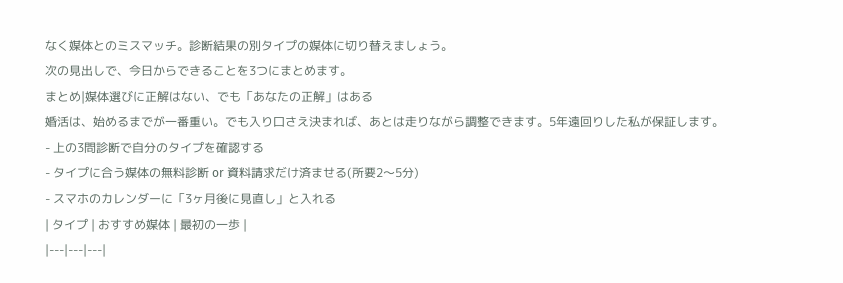なく媒体とのミスマッチ。診断結果の別タイプの媒体に切り替えましょう。
次の見出しで、今日からできることを3つにまとめます。
まとめ|媒体選びに正解はない、でも「あなたの正解」はある
婚活は、始めるまでが一番重い。でも入り口さえ決まれば、あとは走りながら調整できます。5年遠回りした私が保証します。
- 上の3問診断で自分のタイプを確認する
- タイプに合う媒体の無料診断 or 資料請求だけ済ませる(所要2〜5分)
- スマホのカレンダーに「3ヶ月後に見直し」と入れる
| タイプ | おすすめ媒体 | 最初の一歩 |
|---|---|---|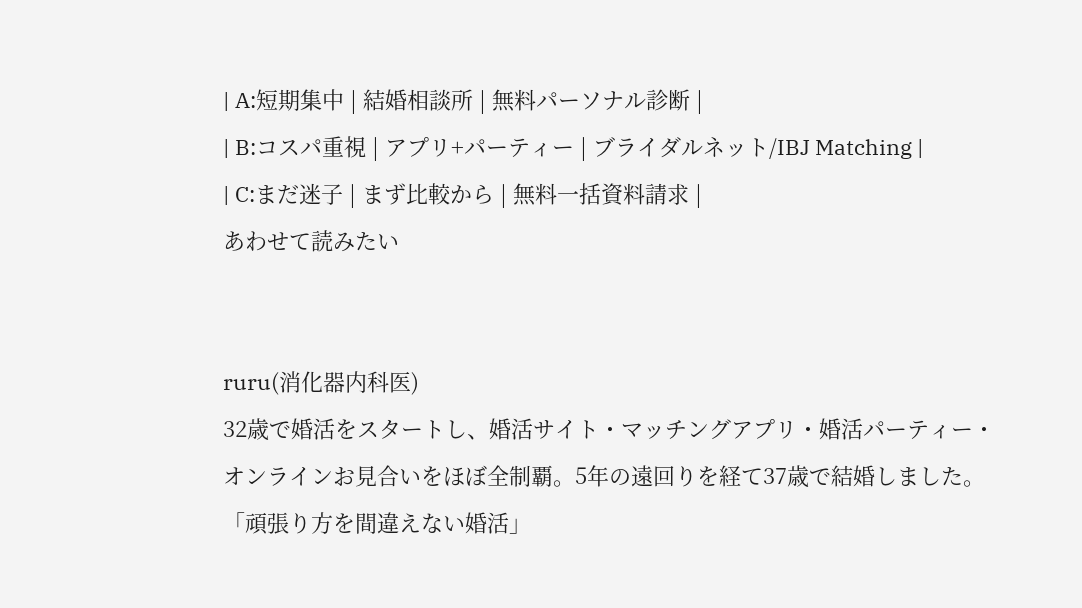| A:短期集中 | 結婚相談所 | 無料パーソナル診断 |
| B:コスパ重視 | アプリ+パーティー | ブライダルネット/IBJ Matching |
| C:まだ迷子 | まず比較から | 無料一括資料請求 |
あわせて読みたい


ruru(消化器内科医)
32歳で婚活をスタートし、婚活サイト・マッチングアプリ・婚活パーティー・オンラインお見合いをほぼ全制覇。5年の遠回りを経て37歳で結婚しました。「頑張り方を間違えない婚活」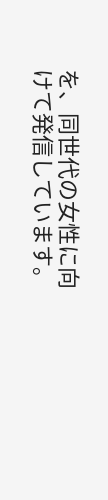を、同世代の女性に向けて発信しています。